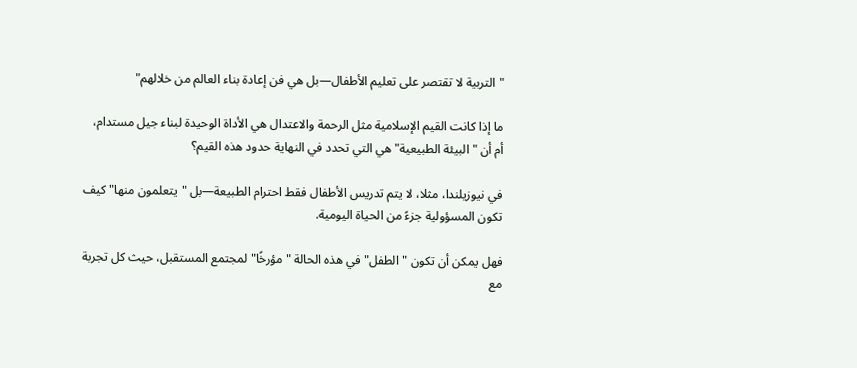"التربية لا تقتصر على تعليم الأطفال—بل هي فن إعادة بناء العالم من خلالهم"

ما إذا كانت القيم الإسلامية مثل الرحمة والاعتدال هي الأداة الوحيدة لبناء جيل مستدام، أم أن "البيئة الطبيعية" هي التي تحدد في النهاية حدود هذه القيم؟

في نيوزيلندا، مثلا، لا يتم تدريس الأطفال فقط احترام الطبيعة—بل "يتعلمون منها" كيف تكون المسؤولية جزءً من الحياة اليومية.

فهل يمكن أن تكون "الطفل" في هذه الحالة "مؤرخًا" لمجتمع المستقبل، حيث كل تجربة مع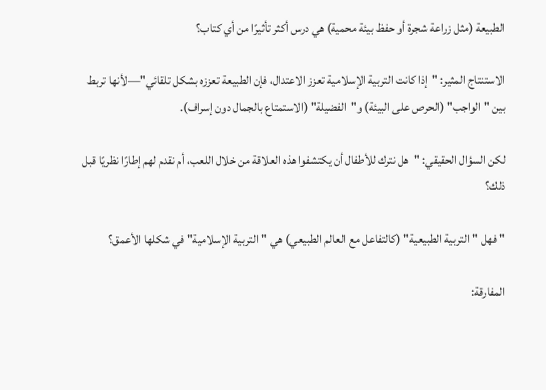الطبيعة (مثل زراعة شجرة أو حفظ بيئة محمية) هي درس أكثر تأثيرًا من أي كتاب؟

الاستنتاج المثير: "إذا كانت التربية الإسلامية تعزز الاعتدال، فإن الطبيعة تعززه بشكل تلقائي"—لأنها تربط بين "الواجب" (الحرص على البيئة) و"الفضيلة" (الاستمتاع بالجمال دون إسراف).

لكن السؤال الحقيقي: "هل نترك للأطفال أن يكتشفوا هذه العلاقة من خلال اللعب، أم نقدم لهم إطارًا نظريًا قبل ذلك؟

" فهل "التربية الطبيعية" (كالتفاعل مع العالم الطبيعي) هي "التربية الإسلامية" في شكلها الأعمق؟

المفارقة: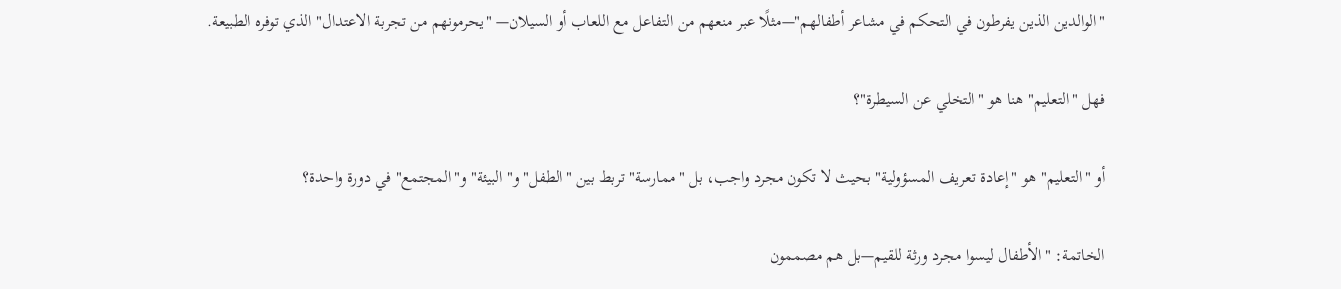"الوالدين الذين يفرطون في التحكم في مشاعر أطفالهم"—مثلًا عبر منعهم من التفاعل مع اللعاب أو السيلان— "يحرمونهم من تجربة الاعتدال" الذي توفره الطبيعة.

فهل "التعليم" هنا هو "التخلي عن السيطرة"؟

أو "التعليم" هو "إعادة تعريف المسؤولية" بحيث لا تكون مجرد واجب، بل "ممارسة" تربط بين "الطفل" و"البيئة" و"المجتمع" في دورة واحدة؟

الخاتمة: "الأطفال ليسوا مجرد ورثة للقيم—بل هم مصممون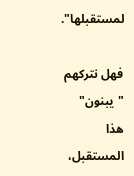لمستقبلها".

فهل نتركهم "يبنون" هذا المستقبل،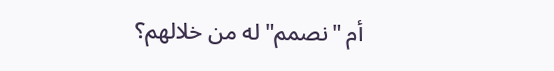أم "نصمم" له من خلالهم؟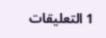1 التعليقات